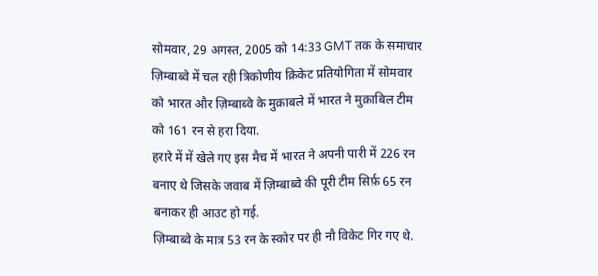सोमवार, 29 अगस्त, 2005 को 14:33 GMT तक के समाचार
ज़िम्बाब्वे में चल रही त्रिकोणीय क्रिकेट प्रतियोगिता में सोमवार को भारत और ज़िम्बाब्वे के मुक़ाबले में भारत ने मुक़ाबिल टीम को 161 रन से हरा दिया.
हरारे में में खेले गए इस मैच में भारत ने अपनी पारी में 226 रन बनाए थे जिसके जवाब में ज़िम्बाब्वे की पूरी टीम सिर्फ़ 65 रन बनाकर ही आउट हो गई.
ज़िम्बाब्वे के मात्र 53 रन के स्कोर पर ही नौ विकेट गिर गए थे.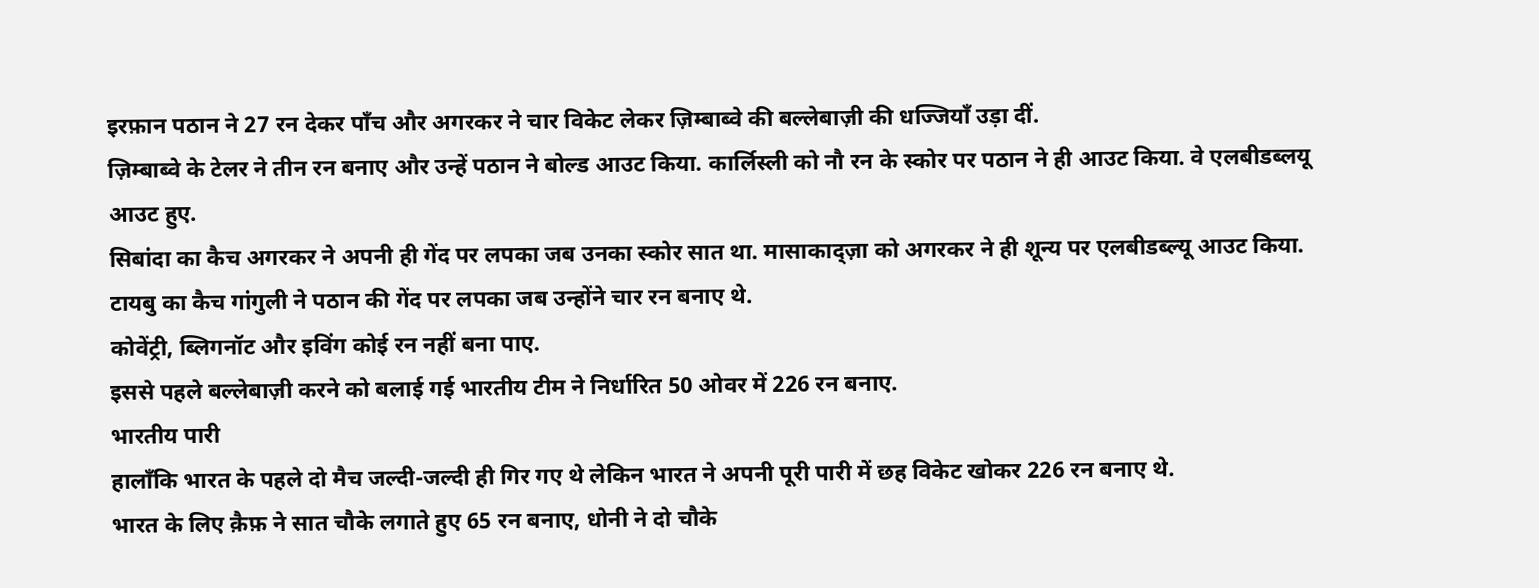इरफ़ान पठान ने 27 रन देकर पाँच और अगरकर ने चार विकेट लेकर ज़िम्बाब्वे की बल्लेबाज़ी की धज्जियाँ उड़ा दीं.
ज़िम्बाब्वे के टेलर ने तीन रन बनाए और उन्हें पठान ने बोल्ड आउट किया. कार्लिस्ली को नौ रन के स्कोर पर पठान ने ही आउट किया. वे एलबीडब्लयू आउट हुए.
सिबांदा का कैच अगरकर ने अपनी ही गेंद पर लपका जब उनका स्कोर सात था. मासाकाद्ज़ा को अगरकर ने ही शून्य पर एलबीडब्ल्यू आउट किया.
टायबु का कैच गांगुली ने पठान की गेंद पर लपका जब उन्होंने चार रन बनाए थे.
कोवेंट्री, ब्लिगनॉट और इविंग कोई रन नहीं बना पाए.
इससे पहले बल्लेबाज़ी करने को बलाई गई भारतीय टीम ने निर्धारित 50 ओवर में 226 रन बनाए.
भारतीय पारी
हालाँकि भारत के पहले दो मैच जल्दी-जल्दी ही गिर गए थे लेकिन भारत ने अपनी पूरी पारी में छह विकेट खोकर 226 रन बनाए थे.
भारत के लिए क़ैफ़ ने सात चौके लगाते हुए 65 रन बनाए, धोनी ने दो चौके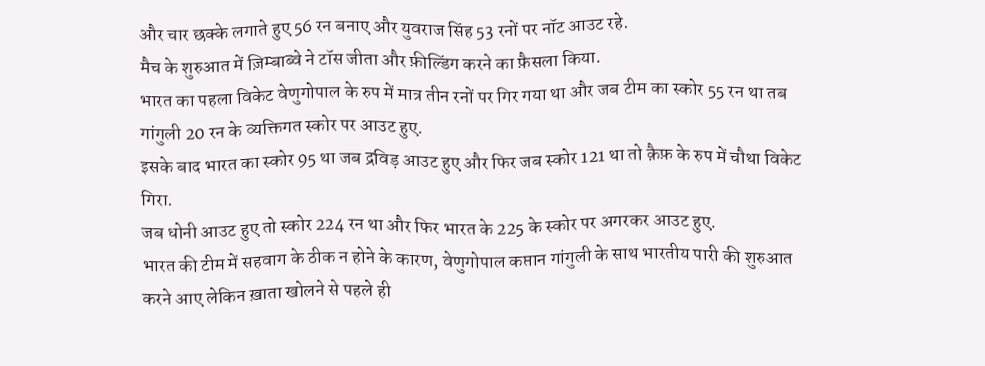और चार छक्के लगाते हुए 56 रन बनाए और युवराज सिंह 53 रनों पर नॉट आउट रहे.
मैच के शुरुआत में ज़िम्बाब्वे ने टॉस जीता और फ़ील्डिंग करने का फ़ैसला किया.
भारत का पहला विकेट वेणुगोपाल के रुप में मात्र तीन रनों पर गिर गया था और जब टीम का स्कोर 55 रन था तब गांगुली 20 रन के व्यक्तिगत स्कोर पर आउट हुए.
इसके बाद भारत का स्कोर 95 था जब द्रविड़ आउट हुए और फिर जब स्कोर 121 था तो क़ैफ़ के रुप में चौथा विकेट गिरा.
जब धोनी आउट हुए तो स्कोर 224 रन था और फिर भारत के 225 के स्कोर पर अगरकर आउट हुए.
भारत की टीम में सहवाग के ठीक न होने के कारण, वेणुगोपाल कप्तान गांगुली के साथ भारतीय पारी की शुरुआत करने आए लेकिन ख़ाता खोलने से पहले ही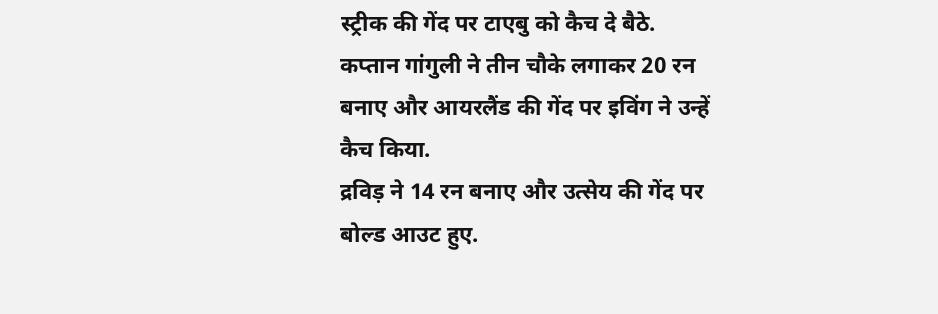स्ट्रीक की गेंद पर टाएबु को कैच दे बैठे.
कप्तान गांगुली ने तीन चौके लगाकर 20 रन बनाए और आयरलैंड की गेंद पर इविंग ने उन्हें कैच किया.
द्रविड़ ने 14 रन बनाए और उत्सेय की गेंद पर बोल्ड आउट हुए.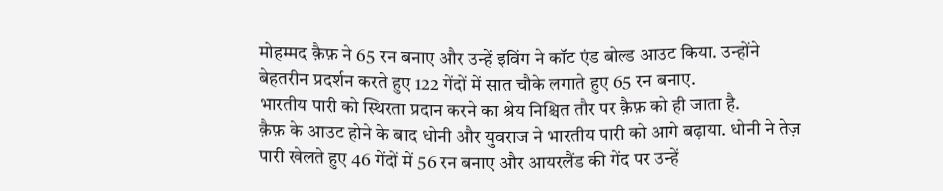मोहम्मद क़ैफ़ ने 65 रन बनाए और उन्हें इविंग ने कॉट एंड बोल्ड आउट किया. उन्होंने बेहतरीन प्रदर्शन करते हुए 122 गेंदों में सात चौके लगाते हुए 65 रन बनाए.
भारतीय पारी को स्थिरता प्रदान करने का श्रेय निश्चित तौर पर क़ैफ़ को ही जाता है.
क़ैफ़ के आउट होने के बाद धोनी और युवराज ने भारतीय पारी को आगे बढ़ाया. धोनी ने तेज़ पारी खेलते हुए 46 गेंदों में 56 रन बनाए और आयरलैंड की गेंद पर उन्हें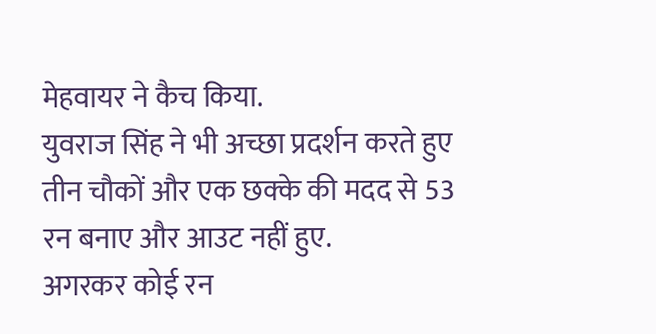मेहवायर ने कैच किया.
युवराज सिंह ने भी अच्छा प्रदर्शन करते हुए तीन चौकों और एक छक्के की मदद से 53 रन बनाए और आउट नहीं हुए.
अगरकर कोई रन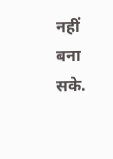नहीं बना सके.